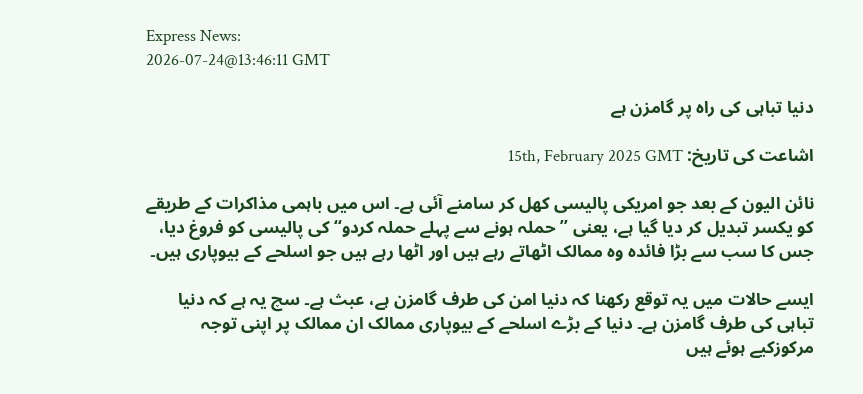Express News:
2026-07-24@13:46:11 GMT

دنیا تباہی کی راہ پر گامزن ہے

اشاعت کی تاریخ: 15th, February 2025 GMT

نائن الیون کے بعد جو امریکی پالیسی کھل کر سامنے آئی ہے۔ اس میں باہمی مذاکرات کے طریقے کو یکسر تبدیل کر دیا گیا ہے، یعنی ’’حملہ ہونے سے پہلے حملہ کردو‘‘ کی پالیسی کو فروغ دیا، جس کا سب سے بڑا فائدہ وہ ممالک اٹھاتے رہے ہیں اور اٹھا رہے ہیں جو اسلحے کے بیوپاری ہیں۔

ایسے حالات میں یہ توقع رکھنا کہ دنیا امن کی طرف گامزن ہے، عبث ہے۔ سچ یہ ہے کہ دنیا تباہی کی طرف گامزن ہے۔ دنیا کے بڑے اسلحے کے بیوپاری ممالک ان ممالک پر اپنی توجہ مرکوزکیے ہوئے ہیں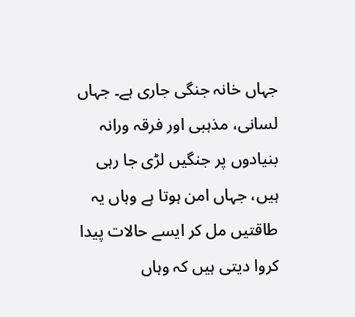جہاں خانہ جنگی جاری ہے۔ جہاں لسانی، مذہبی اور فرقہ ورانہ بنیادوں پر جنگیں لڑی جا رہی ہیں، جہاں امن ہوتا ہے وہاں یہ طاقتیں مل کر ایسے حالات پیدا کروا دیتی ہیں کہ وہاں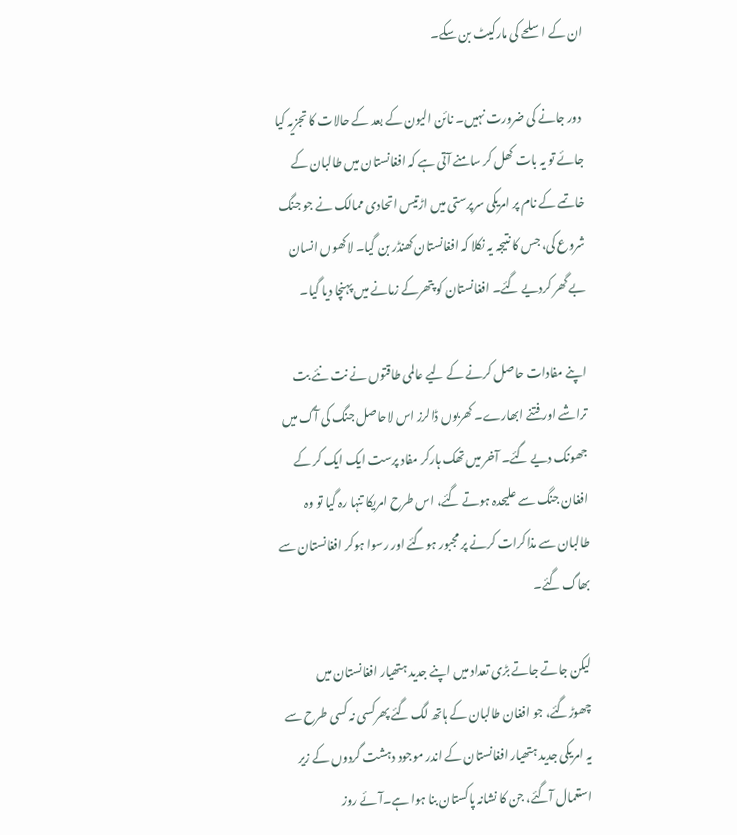ان کے اسلحے کی مارکیٹ بن سکے۔

 دور جانے کی ضرورت نہیں۔ نائن الیون کے بعد کے حالات کا تجزیہ کیا جائے تو یہ بات کھل کر سامنے آتی ہے کہ افغانستان میں طالبان کے خاتمے کے نام پر امریکی سرپرستی میں اڑتیس اتحادی ممالک نے جو جنگ شروع کی، جس کا نتیجہ یہ نکلا کہ افغانستان کھنڈر بن گیا۔ لاکھوں انسان بے گھر کردیے گئے۔ افغانستان کو پتھرکے زمانے میں پہنچا دیا گیا۔

اپنے مفادات حاصل کرنے کے لیے عالمی طاقتوں نے نت نئے بت تراشے اور فتنے ابھارے۔ کھربوں ڈالرز اس لاحاصل جنگ کی آگ میں جھونک دیے گئے۔ آخر میں تھک ہارکر مفاد پرست ایک ایک کر کے افغان جنگ سے علیحدہ ہوتے گئے، اس طرح امریکا تنہا رہ گیا تو وہ طالبان سے مذاکرات کرنے پر مجبور ہوگئے اور رسوا ہوکر افغانستان سے بھاگ گئے۔

لیکن جاتے جاتے بڑی تعداد میں اپنے جدید ہتھیار افغانستان میں چھوڑگئے، جو افغان طالبان کے ہاتھ لگ گئے پھرکسی نہ کسی طرح سے یہ امریکی جدید ہتھیار افغانستان کے اندر موجود دہشت گردوں کے زیر استعمال آگئے، جن کا نشانہ پاکستان بنا ہوا ہے۔آئے روز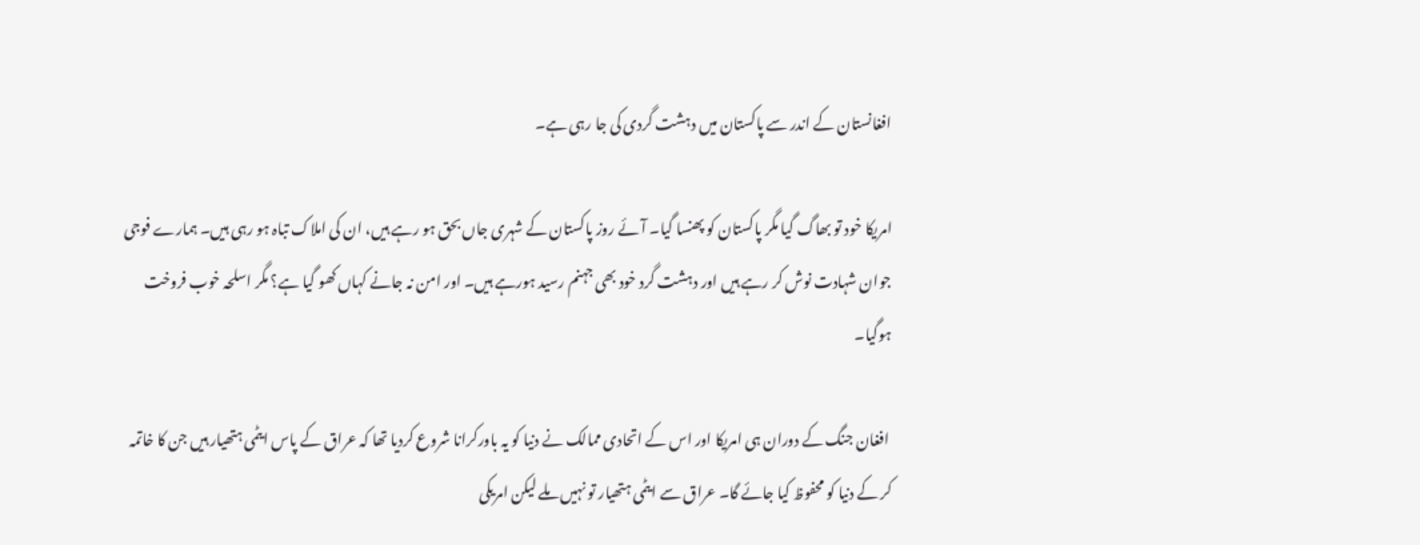افغانستان کے اندر سے پاکستان میں دہشت گردی کی جا رہی ہے۔

امریکا خود تو بھاگ گیا مگر پاکستان کو پھنسا گیا۔ آئے روز پاکستان کے شہری جاں بحق ہو رہے ہیں، ان کی املاک تباہ ہو رہی ہیں۔ ہمارے فوجی جوان شہادت نوش کر رہے ہیں اور دہشت گرد خود بھی جہنم رسید ہورہے ہیں۔ اور امن نہ جانے کہاں کھو گیا ہے؟ مگر اسلحہ خوب فروخت ہوگیا۔

 افغان جنگ کے دوران ہی امریکا اور اس کے اتحادی ممالک نے دنیا کو یہ باورکرانا شروع کردیا تھا کہ عراق کے پاس ایٹمی ہتھیار ہیں جن کا خاتمہ کر کے دنیا کو محفوظ کیا جائے گا۔ عراق سے ایٹمی ہتھیار تو نہیں ملے لیکن امریکی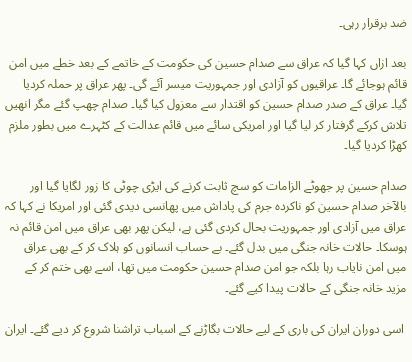ضد برقرار رہی۔

بعد ازاں کہا گیا کہ عراق سے صدام حسین کی حکومت کے خاتمے کے بعد خطے میں امن قائم ہوجائے گا۔ عراقیوں کو آزادی اور جمہوریت میسر آئے گی۔ پھر عراق پر حملہ کردیا گیا۔ عراق کے صدر صدام حسین کو اقتدار سے معزول کیا گیا۔ صدام چھپ گئے مگر انھیں تلاش کرکے گرفتار کر لیا گیا اور امریکی سائے میں قائم عدالت کے کٹہرے میں بطور ملزم کھڑا کردیا گیا۔

صدام حسین پر جھوٹے الزامات کو سچ ثابت کرنے کی ایڑی چوٹی کا زور لگایا گیا اور بالآخر صدام حسین کو ناکردہ جرم کی پاداش میں پھانسی دیدی گئی اور امریکا نے کہا کہ عراق میں آزادی اور جمہوریت بحال کردی گئی ہے، لیکن پھر بھی عراق میں امن قائم نہ ہوسکا۔ حالات خانہ جنگی میں بدل گئے۔ بے حساب انسانوں کو ہلاک کر کے بھی عراق میں امن نایاب رہا بلکہ جو امن صدام حسین حکومت میں تھا، اسے بھی ختم کر کے مزید خانہ جنگی کے حالات پیدا کیے گئے۔

 اسی دوران ایران کی باری کے لیے حالات بگاڑنے کے اسباب تراشنا شروع کر دیے گئے۔ ایران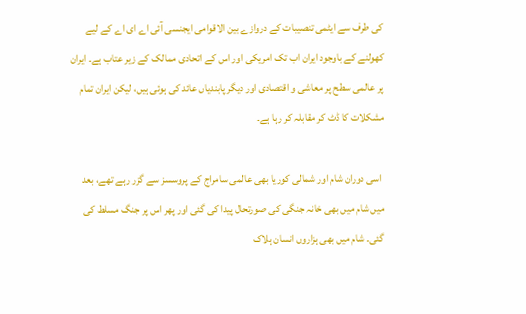کی طرف سے ایٹمی تنصیبات کے دروازے بین الاقوامی ایجنسی آئی اے ای اے کے لیے کھولنے کے باوجود ایران اب تک امریکی اور اس کے اتحادی ممالک کے زیر عتاب ہے۔ ایران پر عالمی سطح پر معاشی و اقتصادی اور دیگر پابندیاں عائد کی ہوئی ہیں، لیکن ایران تمام مشکلات کا ڈٹ کر مقابلہ کر رہا ہے۔

 اسی دوران شام اور شمالی کوریا بھی عالمی سامراج کے پروسسز سے گزر رہے تھے، بعد میں شام میں بھی خانہ جنگی کی صورتحال پیدا کی گئی اور پھر اس پر جنگ مسلط کی گئی۔ شام میں بھی ہزاروں انسان ہلاک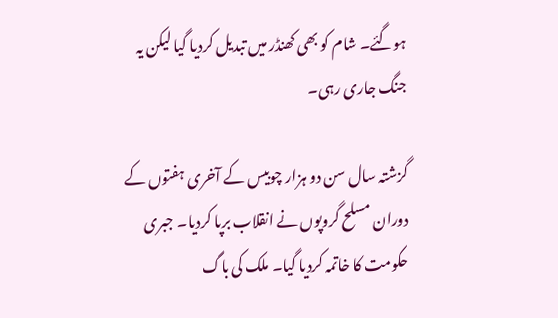ہوگئے۔ شام کو بھی کھنڈر میں تبدیل کردیا گیا لیکن یہ جنگ جاری رہی۔

گزشتہ سال سن دو ہزار چوبیس کے آخری ہفتوں کے دوران مسلح گروپوں نے انقلاب برپا کردیا۔ جبری حکومت کا خاتمہ کردیا گیا۔ ملک کی باگ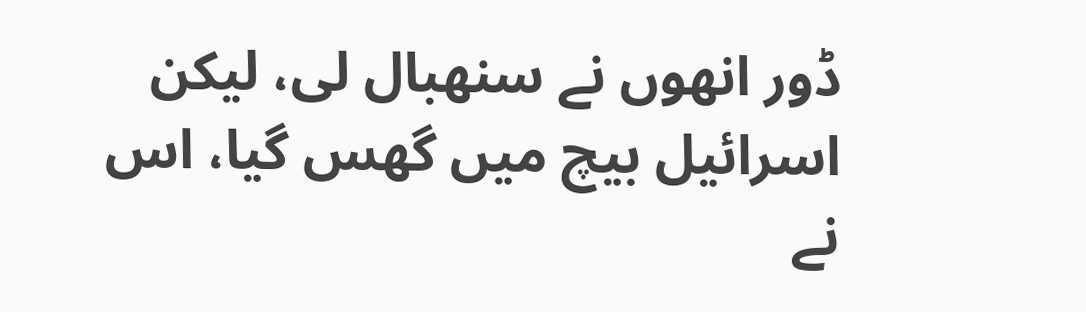ڈور انھوں نے سنھبال لی، لیکن اسرائیل بیچ میں گھس گیا، اس نے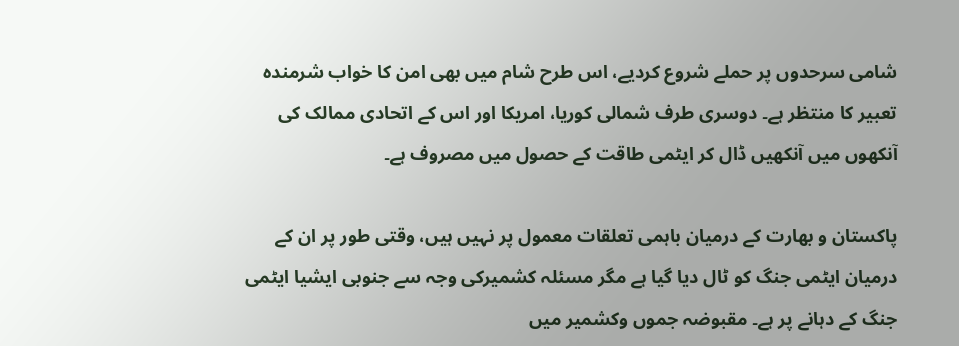شامی سرحدوں پر حملے شروع کردیے، اس طرح شام میں بھی امن کا خواب شرمندہ تعبیر کا منتظر ہے۔ دوسری طرف شمالی کوریا، امریکا اور اس کے اتحادی ممالک کی آنکھوں میں آنکھیں ڈال کر ایٹمی طاقت کے حصول میں مصروف ہے۔

پاکستان و بھارت کے درمیان باہمی تعلقات معمول پر نہیں ہیں، وقتی طور پر ان کے درمیان ایٹمی جنگ کو ٹال دیا گیا ہے مگر مسئلہ کشمیرکی وجہ سے جنوبی ایشیا ایٹمی جنگ کے دہانے پر ہے۔ مقبوضہ جموں وکشمیر میں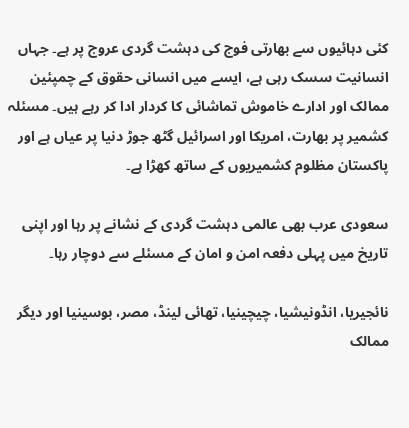کئی دہائیوں سے بھارتی فوج کی دہشت گردی عروج پر ہے۔ جہاں انسانیت سسک رہی ہے، ایسے میں انسانی حقوق کے چمپئین ممالک اور ادارے خاموش تماشائی کا کردار ادا کر رہے ہیں۔ مسئلہ کشمیر پر بھارت، امریکا اور اسرائیل گٹھ جوڑ دنیا پر عیاں ہے اور پاکستان مظلوم کشمیریوں کے ساتھ کھڑا ہے۔

سعودی عرب بھی عالمی دہشت گردی کے نشانے پر رہا اور اپنی تاریخ میں پہلی دفعہ امن و امان کے مسئلے سے دوچار رہا۔

نائجیریا، انڈونیشیا، چیچینیا، تھائی لینڈ، مصر، بوسینیا اور دیگر ممالک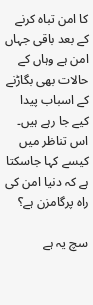کا امن تباہ کرنے کے بعد باقی جہاں امن ہے وہاں کے حالات بھی بگاڑنے کے اسباب پیدا کیے جا رہے ہیں۔ اس تناظر میں کیسے کہا جاسکتا ہے کہ دنیا امن کی راہ پرگامزن ہے؟

سچ یہ ہے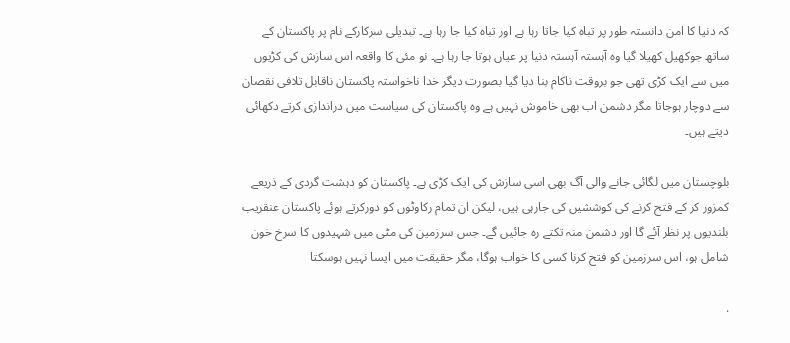کہ دنیا کا امن دانستہ طور پر تباہ کیا جاتا رہا ہے اور تباہ کیا جا رہا ہے۔ تبدیلی سرکارکے نام پر پاکستان کے ساتھ جوکھیل کھیلا گیا وہ آہستہ آہستہ دنیا پر عیاں ہوتا جا رہا ہے۔ نو مئی کا واقعہ اس سازش کی کڑیوں میں سے ایک کڑی تھی جو بروقت ناکام بنا دیا گیا بصورت دیگر خدا ناخواستہ پاکستان ناقابل تلافی نقصان سے دوچار ہوجاتا مگر دشمن اب بھی خاموش نہیں ہے وہ پاکستان کی سیاست میں دراندازی کرتے دکھائی دیتے ہیں۔

بلوچستان میں لگائی جانے والی آگ بھی اسی سازش کی ایک کڑی ہے۔ پاکستان کو دہشت گردی کے ذریعے کمزور کر کے فتح کرنے کی کوششیں کی جارہی ہیں، لیکن ان تمام رکاوٹوں کو دورکرتے ہوئے پاکستان عنقریب بلندیوں پر نظر آئے گا اور دشمن منہ تکتے رہ جائیں گے۔ جس سرزمین کی مٹی میں شہیدوں کا سرخ خون شامل ہو، اس سرزمین کو فتح کرنا کسی کا خواب ہوگا، مگر حقیقت میں ایسا نہیں ہوسکتا

.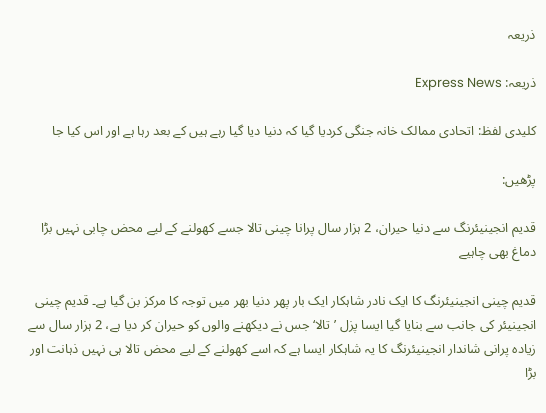ذریعہ

ذریعہ: Express News

کلیدی لفظ: اتحادی ممالک خانہ جنگی کردیا گیا کہ دنیا دیا گیا رہے ہیں کے بعد رہا ہے اور اس کیا جا

پڑھیں:

قدیم انجینیئرنگ سے دنیا حیران، 2 ہزار سال پرانا چینی تالا جسے کھولنے کے لیے محض چابی نہیں بڑا دماغ بھی چاہیے

قدیم چینی انجینیئرنگ کا ایک نادر شاہکار ایک بار پھر دنیا بھر میں توجہ کا مرکز بن گیا ہے۔ قدیم چینی انجینیئر کی جانب سے بنایا گیا ایسا پزل ’تالا‘ جس نے دیکھنے والوں کو حیران کر دیا ہے، 2 ہزار سال سے زیادہ پرانی شاندار انجینیئرنگ کا یہ شاہکار ایسا ہے کہ اسے کھولنے کے لیے محض تالا ہی نہیں ذہانت اور بڑا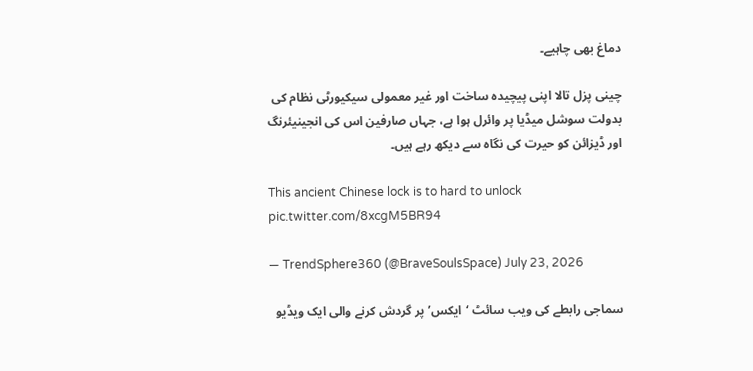دماغ بھی چاہیے۔

چینی پزل تالا اپنی پیچیدہ ساخت اور غیر معمولی سیکیورٹی نظام کی بدولت سوشل میڈیا پر وائرل ہوا ہے، جہاں صارفین اس کی انجینیئرنگ اور ڈیزائن کو حیرت کی نگاہ سے دیکھ رہے ہیں۔

This ancient Chinese lock is to hard to unlock pic.twitter.com/8xcgM5BR94

— TrendSphere360 (@BraveSoulsSpace) July 23, 2026

سماجی رابطے کی ویب سائٹ ‘ایکس’ پر گردش کرنے والی ایک ویڈیو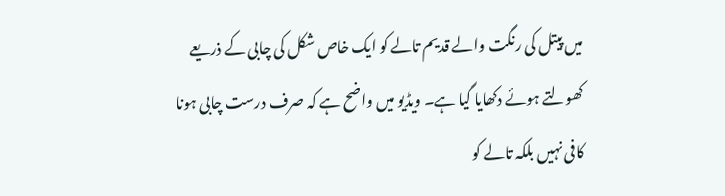میں پیتل کی رنگت والے قدیم تالے کو ایک خاص شکل کی چابی کے ذریعے کھولتے ہوئے دکھایا گیا ہے۔ ویڈیو میں واضح ہے کہ صرف درست چابی ہونا کافی نہیں بلکہ تالے کو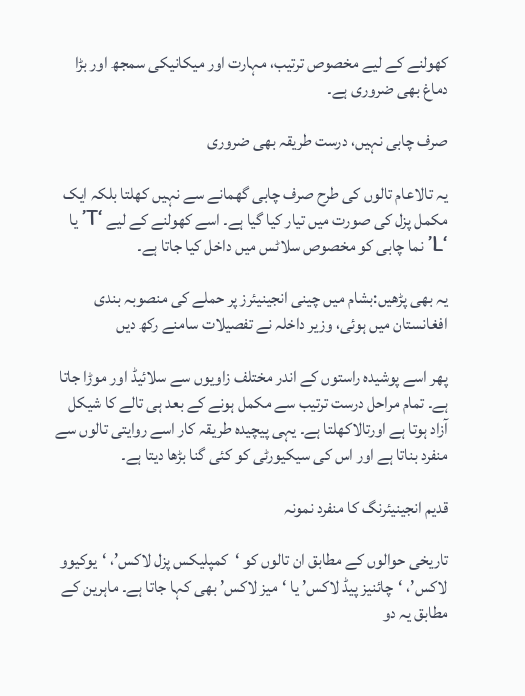کھولنے کے لیے مخصوص ترتیب، مہارت اور میکانیکی سمجھ اور بڑا دماغ بھی ضروری ہے۔

صرف چابی نہیں، درست طریقہ بھی ضروری

یہ تالاعام تالوں کی طرح صرف چابی گھمانے سے نہیں کھلتا بلکہ ایک مکمل پزل کی صورت میں تیار کیا گیا ہے۔ اسے کھولنے کے لیے ‘T’ یا ‘L’ نما چابی کو مخصوص سلاٹس میں داخل کیا جاتا ہے۔

یہ بھی پڑھیں:بشام میں چینی انجینیئرز پر حملے کی منصوبہ بندی افغانستان میں ہوئی، وزیر داخلہ نے تفصیلات سامنے رکھ دیں

پھر اسے پوشیدہ راستوں کے اندر مختلف زاویوں سے سلائیڈ اور موڑا جاتا ہے۔ تمام مراحل درست ترتیب سے مکمل ہونے کے بعد ہی تالے کا شیکل آزاد ہوتا ہے اورتالاکھلتا ہے۔ یہی پیچیدہ طریقہ کار اسے روایتی تالوں سے منفرد بناتا ہے اور اس کی سیکیورٹی کو کئی گنا بڑھا دیتا ہے۔

قدیم انجینیئرنگ کا منفرد نمونہ

تاریخی حوالوں کے مطابق ان تالوں کو ‘کمپلیکس پزل لاکس’، ‘یوکیوو لاکس’، ‘چائنیز پیڈ لاکس’ یا ‘میز لاکس’ بھی کہا جاتا ہے۔ ماہرین کے مطابق یہ دو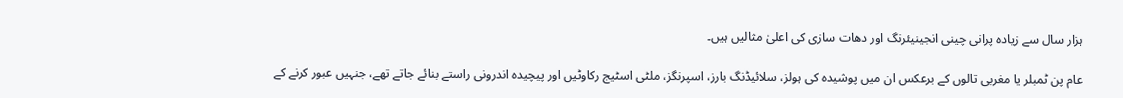ہزار سال سے زیادہ پرانی چینی انجینیئرنگ اور دھات سازی کی اعلیٰ مثالیں ہیں۔

عام پن ٹمبلر یا مغربی تالوں کے برعکس ان میں پوشیدہ کی ہولز، سلائیڈنگ بارز، اسپرنگز، ملٹی اسٹیج رکاوٹیں اور پیچیدہ اندرونی راستے بنائے جاتے تھے، جنہیں عبور کرنے کے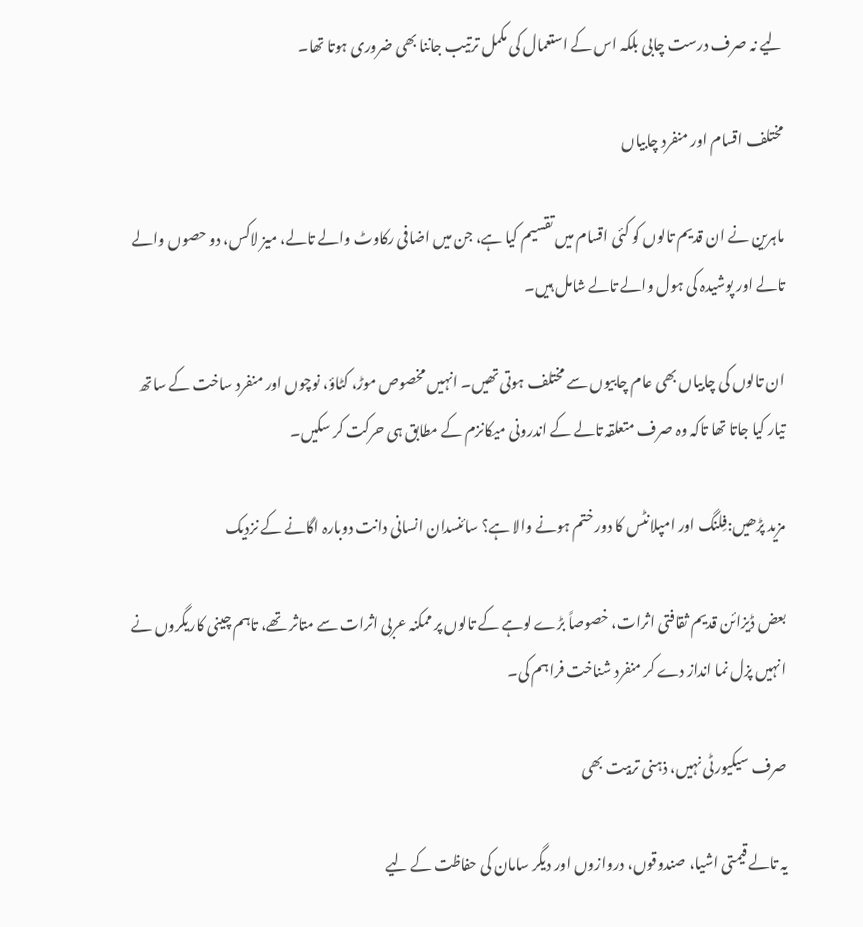لیے نہ صرف درست چابی بلکہ اس کے استعمال کی مکمل ترتیب جاننا بھی ضروری ہوتا تھا۔

مختلف اقسام اور منفرد چابیاں

ماہرین نے ان قدیم تالوں کو کئی اقسام میں تقسیم کیا ہے، جن میں اضافی رکاوٹ والے تالے، میز لاکس، دو حصوں والے تالے اور پوشیدہ کی ہول والے تالے شامل ہیں۔

ان تالوں کی چابیاں بھی عام چابیوں سے مختلف ہوتی تھیں۔ انہیں مخصوص موڑ، کٹاؤ، نوچوں اور منفرد ساخت کے ساتھ تیار کیا جاتا تھا تاکہ وہ صرف متعلقہ تالے کے اندرونی میکانزم کے مطابق ہی حرکت کر سکیں۔

مزید پڑھیں:فِلنگ اور امپلانٹس کا دور ختم ہونے والا ہے؟ سائنسدان انسانی دانت دوبارہ اگانے کے نزدیک

بعض ڈیزائن قدیم ثقافتی اثرات، خصوصاً بڑے لوہے کے تالوں پر ممکنہ عربی اثرات سے متاثر تھے، تاہم چینی کاریگروں نے انہیں پزل نما انداز دے کر منفرد شناخت فراہم کی۔

صرف سیکیورٹی نہیں، ذہنی تربیت بھی

یہ تالے قیمتی اشیا، صندوقوں، دروازوں اور دیگر سامان کی حفاظت کے لیے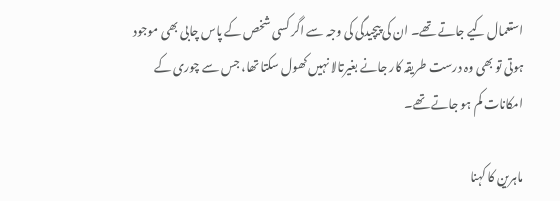استعمال کیے جاتے تھے۔ ان کی پیچیدگی کی وجہ سے اگر کسی شخص کے پاس چابی بھی موجود ہوتی تو بھی وہ درست طریقہ کار جانے بغیرتالا نہیں کھول سکتا تھا، جس سے چوری کے امکانات کم ہو جاتے تھے۔

ماہرین کا کہنا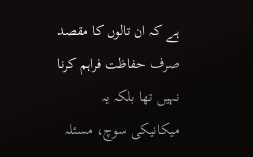ہے کہ ان تالوں کا مقصد صرف حفاظت فراہم کرنا نہیں تھا بلکہ یہ میکانیکی سوچ، مسئلہ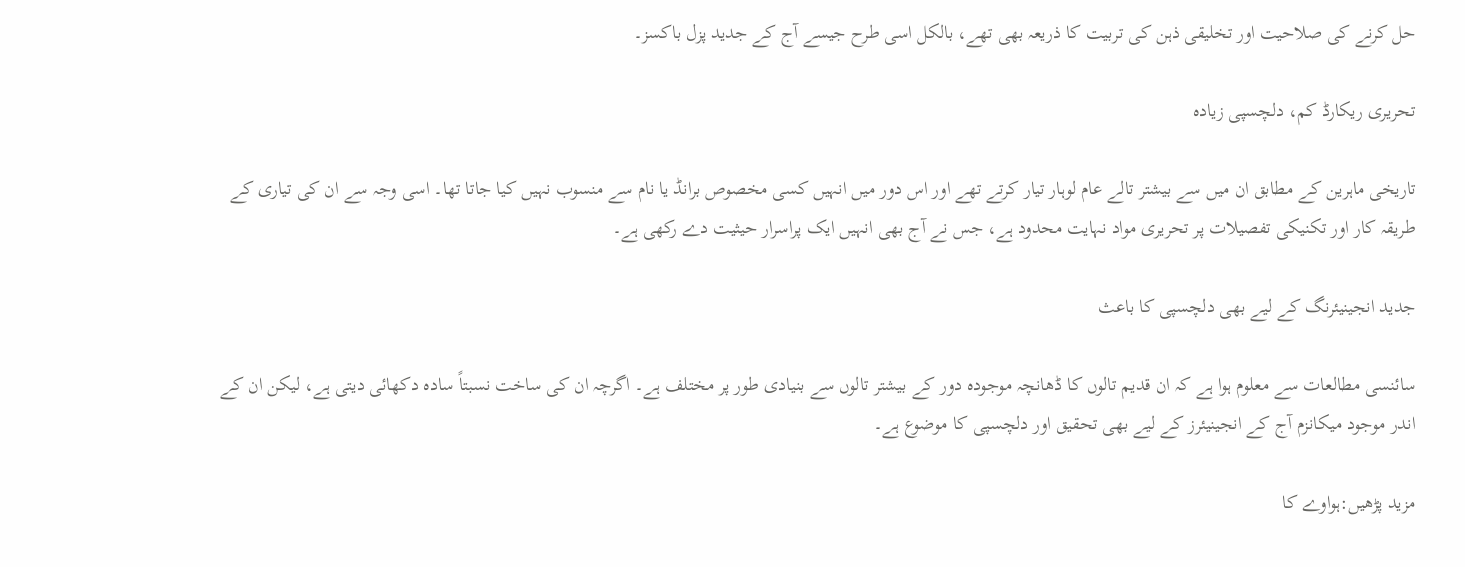حل کرنے کی صلاحیت اور تخلیقی ذہن کی تربیت کا ذریعہ بھی تھے، بالکل اسی طرح جیسے آج کے جدید پزل باکسز۔

تحریری ریکارڈ کم، دلچسپی زیادہ

تاریخی ماہرین کے مطابق ان میں سے بیشتر تالے عام لوہار تیار کرتے تھے اور اس دور میں انہیں کسی مخصوص برانڈ یا نام سے منسوب نہیں کیا جاتا تھا۔ اسی وجہ سے ان کی تیاری کے طریقہ کار اور تکنیکی تفصیلات پر تحریری مواد نہایت محدود ہے، جس نے آج بھی انہیں ایک پراسرار حیثیت دے رکھی ہے۔

جدید انجینیئرنگ کے لیے بھی دلچسپی کا باعث

سائنسی مطالعات سے معلوم ہوا ہے کہ ان قدیم تالوں کا ڈھانچہ موجودہ دور کے بیشتر تالوں سے بنیادی طور پر مختلف ہے۔ اگرچہ ان کی ساخت نسبتاً سادہ دکھائی دیتی ہے، لیکن ان کے اندر موجود میکانزم آج کے انجینیئرز کے لیے بھی تحقیق اور دلچسپی کا موضوع ہے۔

مزید پڑھیں:ہواوے کا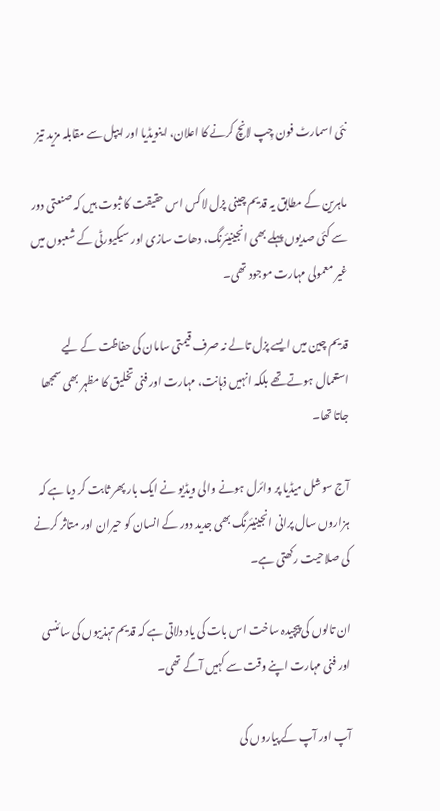نئی اسمارٹ فون چِپ لانچ کرنے کا اعلان، اینویڈیا اور ایپل سے مقابلہ مزید تیز

ماہرین کے مطابق یہ قدیم چینی پزل لاکس اس حقیقت کا ثبوت ہیں کہ صنعتی دور سے کئی صدیوں پہلے بھی انجینیئرنگ، دھات سازی اور سیکیورٹی کے شعبوں میں غیر معمولی مہارت موجود تھی۔

قدیم چین میں ایسے پزل تالے نہ صرف قیمتی سامان کی حفاظت کے لیے استعمال ہوتے تھے بلکہ انہیں ذہانت، مہارت اور فنی تخلیق کا مظہر بھی سمجھا جاتا تھا۔

آج سوشل میڈیا پر وائرل ہونے والی ویڈیو نے ایک بار پھر ثابت کر دیا ہے کہ ہزاروں سال پرانی انجینیئرنگ بھی جدید دور کے انسان کو حیران اور متاثر کرنے کی صلاحیت رکھتی ہے۔

ان تالوں کی پیچیدہ ساخت اس بات کی یاد دلاتی ہے کہ قدیم تہذیبوں کی سائنسی اور فنی مہارت اپنے وقت سے کہیں آگے تھی۔

آپ اور آپ کے پیاروں کی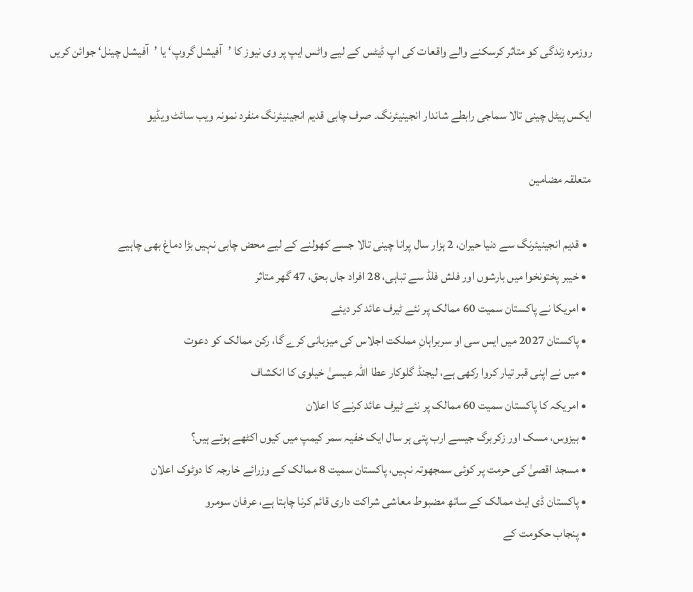روزمرہ زندگی کو متاثر کرسکنے والے واقعات کی اپ ڈیٹس کے لیے واٹس ایپ پر وی نیوز کا ’آفیشل گروپ‘ یا ’آفیشل چینل‘ جوائن کریں

ایکس پیٹل چینی تالا سماجی رابطے شاندار انجینیئرنگ۔ صرف چابی قدیم انجینیئرنگ منفرد نمونہ ویب سائٹ ویڈیو

متعلقہ مضامین

  • قدیم انجینیئرنگ سے دنیا حیران، 2 ہزار سال پرانا چینی تالا جسے کھولنے کے لیے محض چابی نہیں بڑا دماغ بھی چاہیے
  • خیبر پختونخوا میں بارشوں اور فلش فلڈ سے تباہی، 28 افراد جاں بحق، 47 گھر متاثر
  • امریکا نے پاکستان سمیت 60 ممالک پر نئے ٹیرف عائد کر دیئے
  • پاکستان 2027 میں ایس سی او سربراہانِ مملکت اجلاس کی میزبانی کرے گا، رکن ممالک کو دعوت
  • میں نے اپنی قبر تیار کروا رکھی ہے، لیجنڈ گلوکار عطا اللہ عیسیٰ خیلوی کا انکشاف
  • امریکہ کا پاکستان سمیت 60 ممالک پر نئے ٹیرف عائد کرنے کا اعلان
  • بيزوس، مسک اور زکربرگ جیسے ارب پتی ہر سال ایک خفیہ سمر کیمپ میں کیوں اکٹھے ہوتے ہیں؟
  • مسجد اقصیٰ کی حرمت پر کوئی سمجھوتہ نہیں، پاکستان سمیت 8 ممالک کے وزرائے خارجہ کا دوٹوک اعلان
  • پاکستان ڈی ایٹ ممالک کے ساتھ مضبوط معاشی شراکت داری قائم کرنا چاہتا ہے، عرفان سومرو
  • پنجاب حکومت کے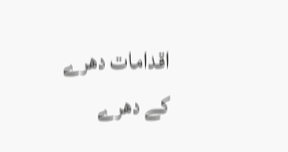اقدامات دھرے کے دھرے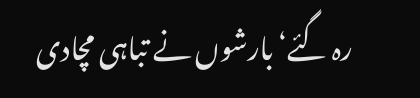رہ گئے‘بارشوں نے تباہی مچادی